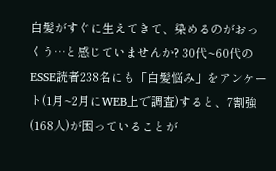白髪がすぐに生えてきて、染めるのがおっくう…と感じていませんか? 30代~60代のESSE読者238名にも「白髪悩み」をアンケート(1月~2月にWEB上で調査)すると、7割強(168人)が困っていることが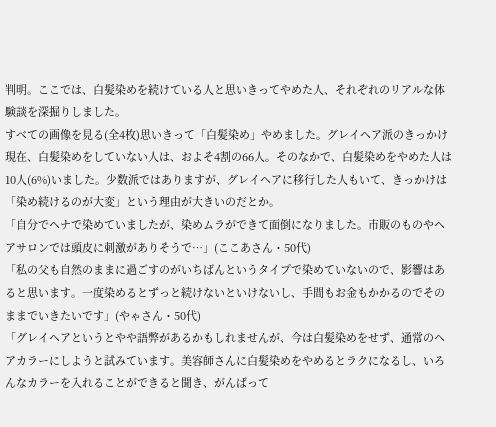判明。ここでは、白髪染めを続けている人と思いきってやめた人、それぞれのリアルな体験談を深掘りしました。
すべての画像を見る(全4枚)思いきって「白髪染め」やめました。グレイヘア派のきっかけ
現在、白髪染めをしていない人は、およそ4割の66人。そのなかで、白髪染めをやめた人は10人(6%)いました。少数派ではありますが、グレイヘアに移行した人もいて、きっかけは「染め続けるのが大変」という理由が大きいのだとか。
「自分でヘナで染めていましたが、染めムラができて面倒になりました。市販のものやヘアサロンでは頭皮に刺激がありそうで…」(ここあさん・50代)
「私の父も自然のままに過ごすのがいちばんというタイプで染めていないので、影響はあると思います。一度染めるとずっと続けないといけないし、手間もお金もかかるのでそのままでいきたいです」(やゃさん・50代)
「グレイヘアというとやや語弊があるかもしれませんが、今は白髪染めをせず、通常のヘアカラーにしようと試みています。美容師さんに白髪染めをやめるとラクになるし、いろんなカラーを入れることができると聞き、がんばって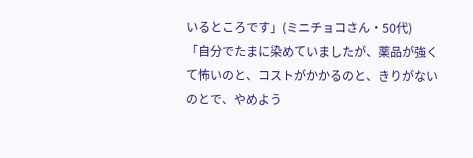いるところです」(ミニチョコさん・50代)
「自分でたまに染めていましたが、薬品が強くて怖いのと、コストがかかるのと、きりがないのとで、やめよう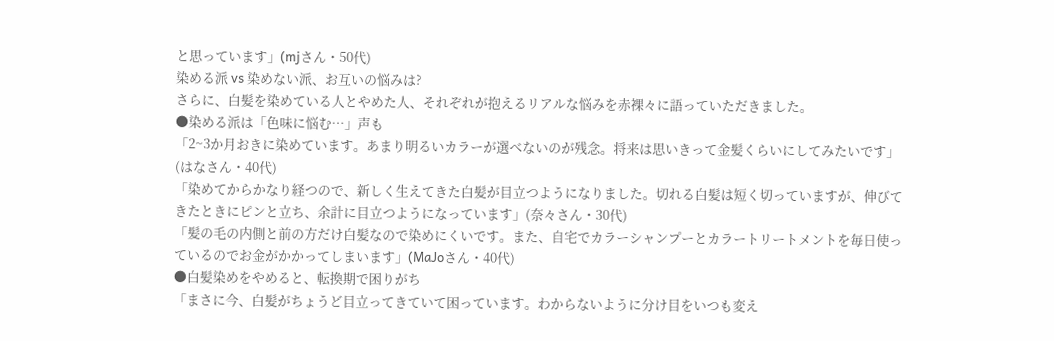と思っています」(mjさん・50代)
染める派 vs 染めない派、お互いの悩みは?
さらに、白髪を染めている人とやめた人、それぞれが抱えるリアルな悩みを赤裸々に語っていただきました。
●染める派は「色味に悩む…」声も
「2~3か月おきに染めています。あまり明るいカラーが選べないのが残念。将来は思いきって金髪くらいにしてみたいです」(はなさん・40代)
「染めてからかなり経つので、新しく生えてきた白髪が目立つようになりました。切れる白髪は短く切っていますが、伸びてきたときにピンと立ち、余計に目立つようになっています」(奈々さん・30代)
「髪の毛の内側と前の方だけ白髪なので染めにくいです。また、自宅でカラーシャンプーとカラートリートメントを毎日使っているのでお金がかかってしまいます」(MaJoさん・40代)
●白髪染めをやめると、転換期で困りがち
「まさに今、白髪がちょうど目立ってきていて困っています。わからないように分け目をいつも変え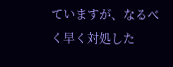ていますが、なるべく早く対処した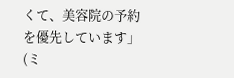くて、美容院の予約を優先しています」(ミ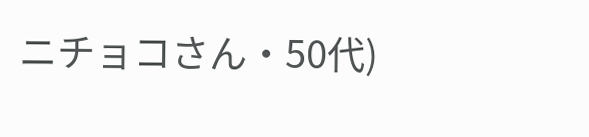ニチョコさん・50代)